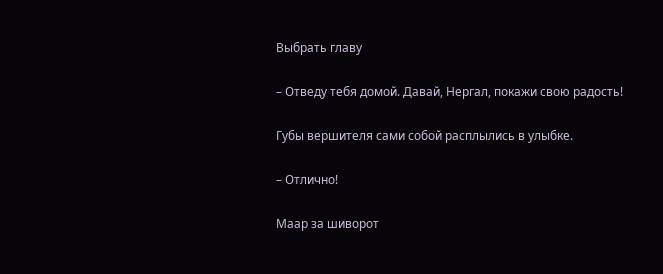Выбрать главу

– Отведу тебя домой. Давай, Нергал, покажи свою радость!

Губы вершителя сами собой расплылись в улыбке.

– Отлично!

Маар за шиворот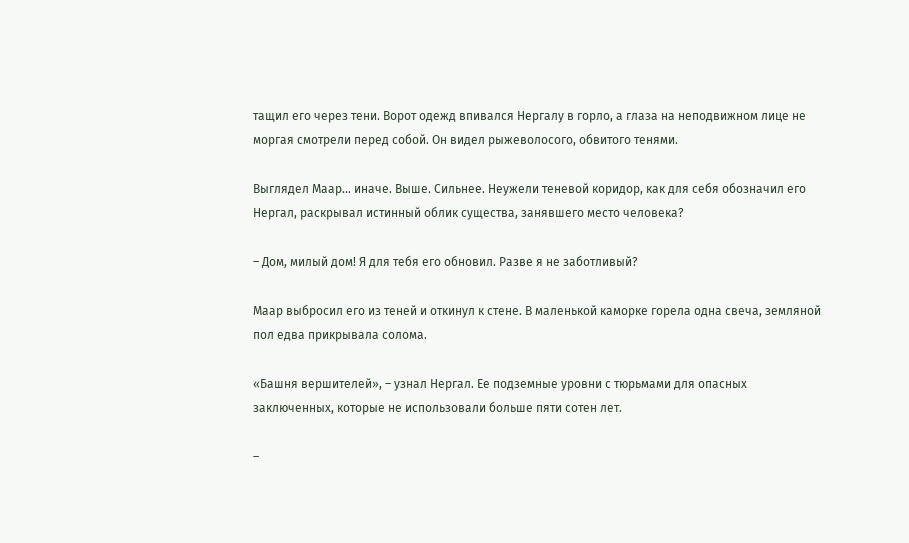тащил его через тени. Ворот одежд впивался Нергалу в горло, а глаза на неподвижном лице не моргая смотрели перед собой. Он видел рыжеволосого, обвитого тенями.

Выглядел Маар… иначе. Выше. Сильнее. Неужели теневой коридор, как для себя обозначил его Нергал, раскрывал истинный облик существа, занявшего место человека?

– Дом, милый дом! Я для тебя его обновил. Разве я не заботливый?

Маар выбросил его из теней и откинул к стене. В маленькой каморке горела одна свеча, земляной пол едва прикрывала солома.

«Башня вершителей», – узнал Нергал. Ее подземные уровни с тюрьмами для опасных заключенных, которые не использовали больше пяти сотен лет.

–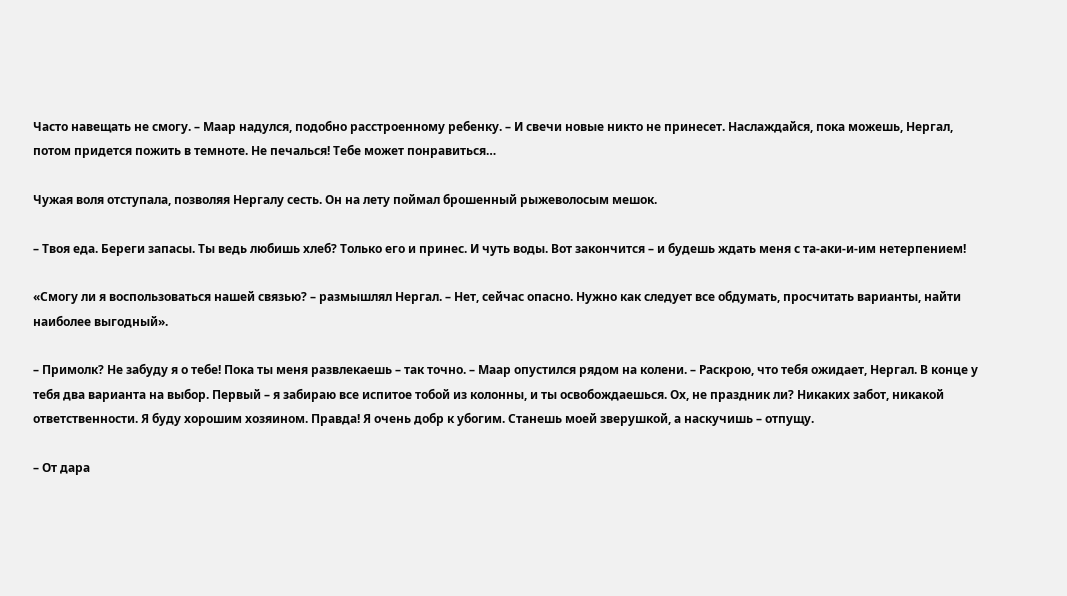Часто навещать не смогу. – Маар надулся, подобно расстроенному ребенку. – И свечи новые никто не принесет. Наслаждайся, пока можешь, Нергал, потом придется пожить в темноте. Не печалься! Тебе может понравиться…

Чужая воля отступала, позволяя Нергалу сесть. Он на лету поймал брошенный рыжеволосым мешок.

– Твоя еда. Береги запасы. Ты ведь любишь хлеб? Только его и принес. И чуть воды. Вот закончится – и будешь ждать меня с та-аки-и-им нетерпением!

«Смогу ли я воспользоваться нашей связью? – размышлял Нергал. – Нет, сейчас опасно. Нужно как следует все обдумать, просчитать варианты, найти наиболее выгодный».

– Примолк? Не забуду я о тебе! Пока ты меня развлекаешь – так точно. – Маар опустился рядом на колени. – Раскрою, что тебя ожидает, Нергал. В конце у тебя два варианта на выбор. Первый – я забираю все испитое тобой из колонны, и ты освобождаешься. Ох, не праздник ли? Никаких забот, никакой ответственности. Я буду хорошим хозяином. Правда! Я очень добр к убогим. Станешь моей зверушкой, а наскучишь – отпущу.

– От дара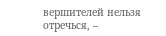вершителей нельзя отречься, –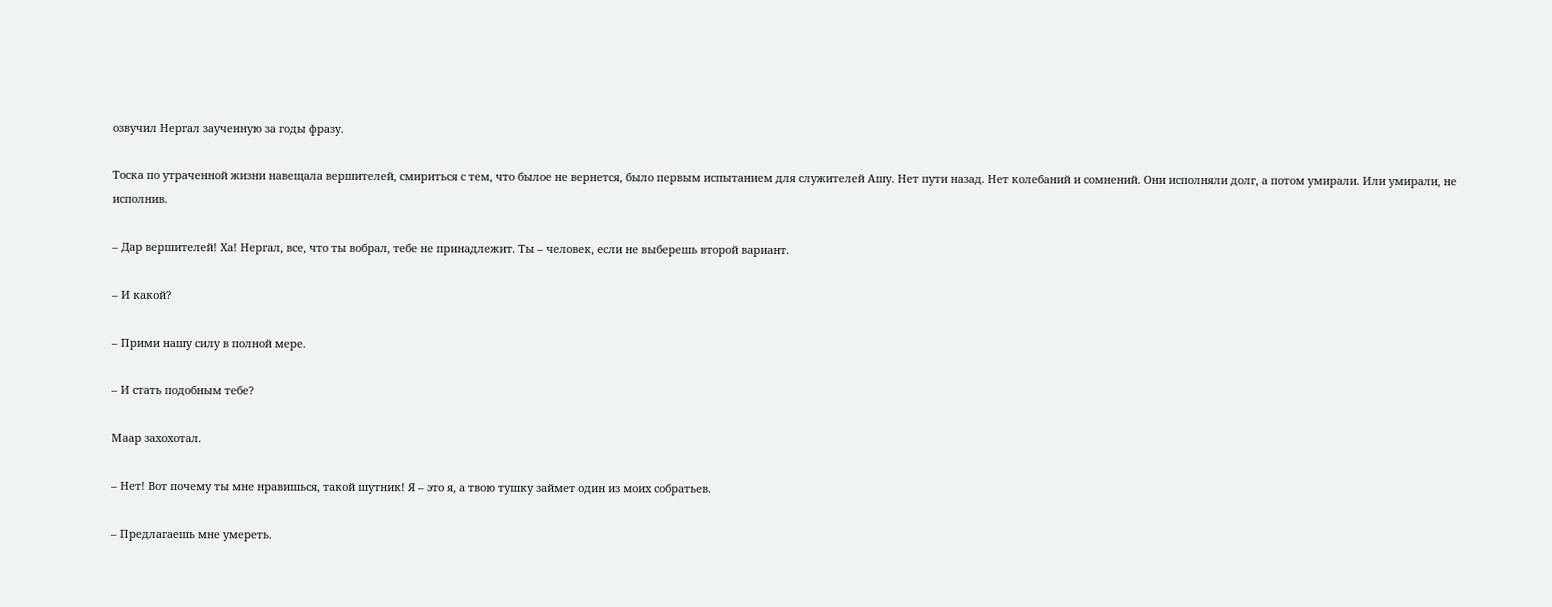озвучил Нергал заученную за годы фразу.

Тоска по утраченной жизни навещала вершителей, смириться с тем, что былое не вернется, было первым испытанием для служителей Ашу. Нет пути назад. Нет колебаний и сомнений. Они исполняли долг, а потом умирали. Или умирали, не исполнив.

– Дар вершителей! Ха! Нергал, все, что ты вобрал, тебе не принадлежит. Ты – человек, если не выберешь второй вариант.

– И какой?

– Прими нашу силу в полной мере.

– И стать подобным тебе?

Маар захохотал.

– Нет! Вот почему ты мне нравишься, такой шутник! Я – это я, а твою тушку займет один из моих собратьев.

– Предлагаешь мне умереть.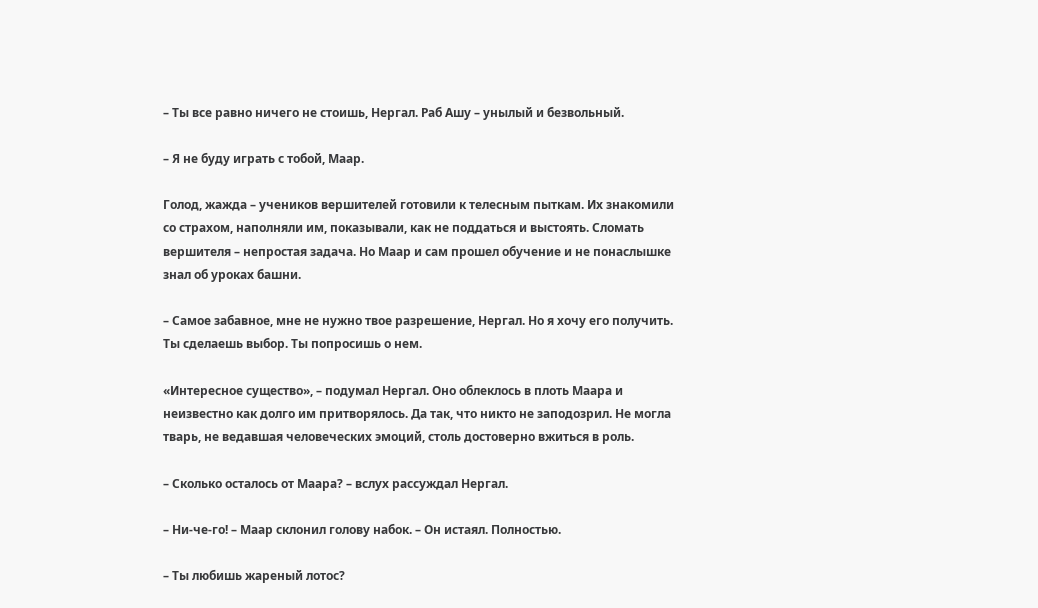– Ты все равно ничего не стоишь, Нергал. Раб Ашу – унылый и безвольный.

– Я не буду играть с тобой, Маар.

Голод, жажда – учеников вершителей готовили к телесным пыткам. Их знакомили со страхом, наполняли им, показывали, как не поддаться и выстоять. Сломать вершителя – непростая задача. Но Маар и сам прошел обучение и не понаслышке знал об уроках башни.

– Самое забавное, мне не нужно твое разрешение, Нергал. Но я хочу его получить. Ты сделаешь выбор. Ты попросишь о нем.

«Интересное существо», – подумал Нергал. Оно облеклось в плоть Маара и неизвестно как долго им притворялось. Да так, что никто не заподозрил. Не могла тварь, не ведавшая человеческих эмоций, столь достоверно вжиться в роль.

– Сколько осталось от Маара? – вслух рассуждал Нергал.

– Ни-че-го! – Маар склонил голову набок. – Он истаял. Полностью.

– Ты любишь жареный лотос?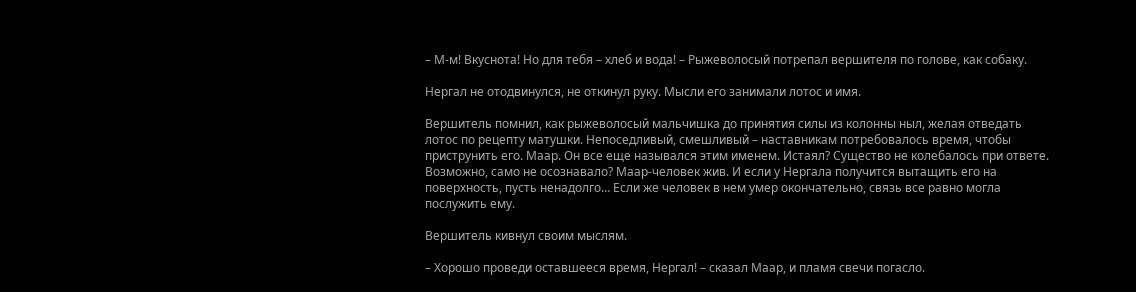– М-м! Вкуснота! Но для тебя – хлеб и вода! – Рыжеволосый потрепал вершителя по голове, как собаку.

Нергал не отодвинулся, не откинул руку. Мысли его занимали лотос и имя.

Вершитель помнил, как рыжеволосый мальчишка до принятия силы из колонны ныл, желая отведать лотос по рецепту матушки. Непоседливый, смешливый – наставникам потребовалось время, чтобы приструнить его. Маар. Он все еще назывался этим именем. Истаял? Существо не колебалось при ответе. Возможно, само не осознавало? Маар-человек жив. И если у Нергала получится вытащить его на поверхность, пусть ненадолго… Если же человек в нем умер окончательно, связь все равно могла послужить ему.

Вершитель кивнул своим мыслям.

– Хорошо проведи оставшееся время, Нергал! – сказал Маар, и пламя свечи погасло.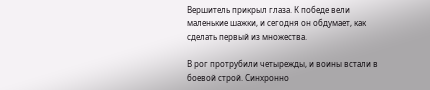Вершитель прикрыл глаза. К победе вели маленькие шажки, и сегодня он обдумает, как сделать первый из множества.

В рог протрубили четырежды, и воины встали в боевой строй. Синхронно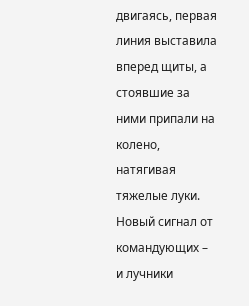двигаясь, первая линия выставила вперед щиты, а стоявшие за ними припали на колено, натягивая тяжелые луки. Новый сигнал от командующих – и лучники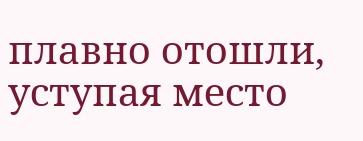плавно отошли, уступая место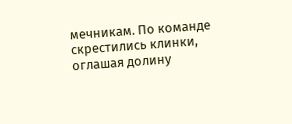мечникам. По команде скрестились клинки, оглашая долину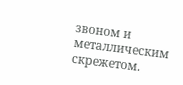звоном и металлическим скрежетом.